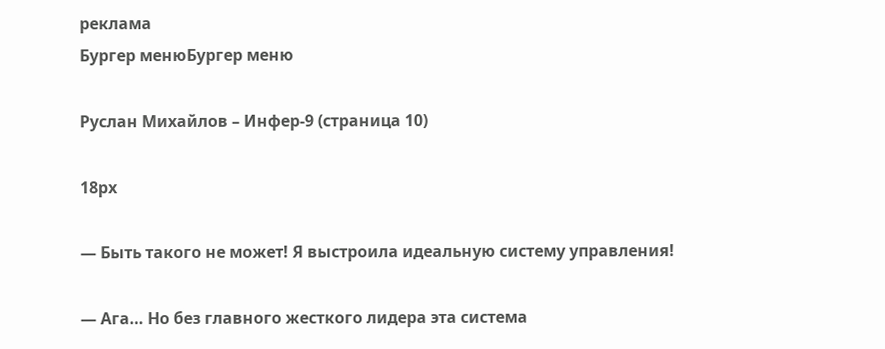реклама
Бургер менюБургер меню

Руслан Михайлов – Инфер-9 (страница 10)

18px

— Быть такого не может! Я выстроила идеальную систему управления!

— Ага… Но без главного жесткого лидера эта система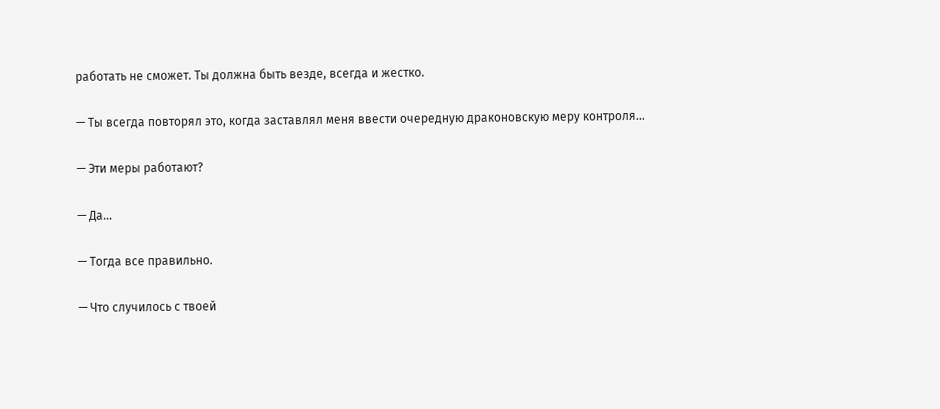работать не сможет. Ты должна быть везде, всегда и жестко.

— Ты всегда повторял это, когда заставлял меня ввести очередную драконовскую меру контроля…

— Эти меры работают?

— Да…

— Тогда все правильно.

— Что случилось с твоей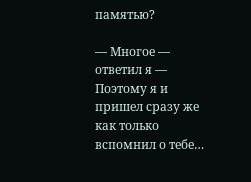памятью?

— Многое — ответил я — Поэтому я и пришел сразу же как только вспомнил о тебе…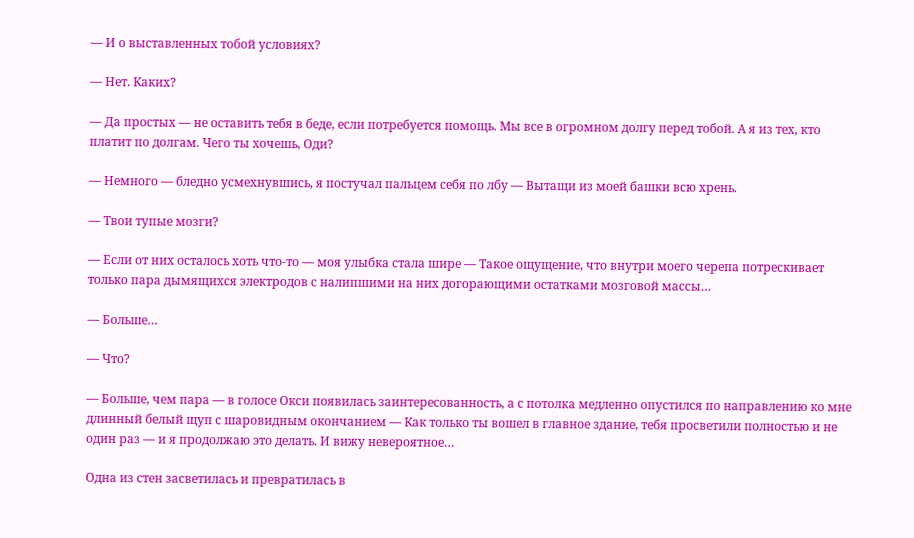— И о выставленных тобой условиях?

— Нет. Каких?

— Да простых — не оставить тебя в беде, если потребуется помощь. Мы все в огромном долгу перед тобой. А я из тех, кто платит по долгам. Чего ты хочешь, Оди?

— Немного — бледно усмехнувшись, я постучал пальцем себя по лбу — Вытащи из моей башки всю хрень.

— Твои тупые мозги?

— Если от них осталось хоть что-то — моя улыбка стала шире — Такое ощущение, что внутри моего черепа потрескивает только пара дымящихся электродов с налипшими на них догорающими остатками мозговой массы…

— Больше…

— Что?

— Больше, чем пара — в голосе Окси появилась заинтересованность, а с потолка медленно опустился по направлению ко мне длинный белый щуп с шаровидным окончанием — Как только ты вошел в главное здание, тебя просветили полностью и не один раз — и я продолжаю это делать. И вижу невероятное…

Одна из стен засветилась и превратилась в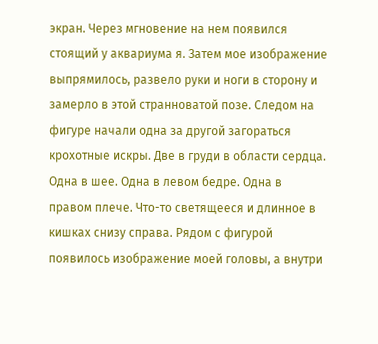экран. Через мгновение на нем появился стоящий у аквариума я. Затем мое изображение выпрямилось, развело руки и ноги в сторону и замерло в этой странноватой позе. Следом на фигуре начали одна за другой загораться крохотные искры. Две в груди в области сердца. Одна в шее. Одна в левом бедре. Одна в правом плече. Что-то светящееся и длинное в кишках снизу справа. Рядом с фигурой появилось изображение моей головы, а внутри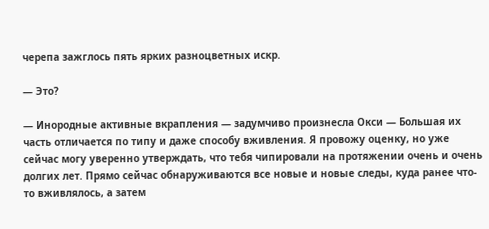черепа зажглось пять ярких разноцветных искр.

— Это?

— Инородные активные вкрапления — задумчиво произнесла Окси — Большая их часть отличается по типу и даже способу вживления. Я провожу оценку, но уже сейчас могу уверенно утверждать, что тебя чипировали на протяжении очень и очень долгих лет. Прямо сейчас обнаруживаются все новые и новые следы, куда ранее что-то вживлялось, а затем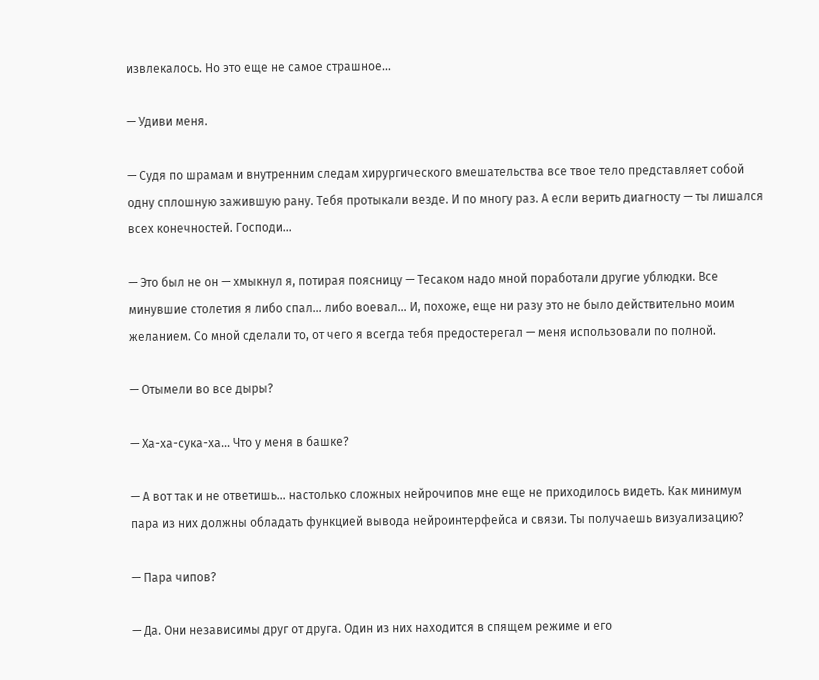извлекалось. Но это еще не самое страшное…

— Удиви меня.

— Судя по шрамам и внутренним следам хирургического вмешательства все твое тело представляет собой одну сплошную зажившую рану. Тебя протыкали везде. И по многу раз. А если верить диагносту — ты лишался всех конечностей. Господи…

— Это был не он — хмыкнул я, потирая поясницу — Тесаком надо мной поработали другие ублюдки. Все минувшие столетия я либо спал… либо воевал… И, похоже, еще ни разу это не было действительно моим желанием. Со мной сделали то, от чего я всегда тебя предостерегал — меня использовали по полной.

— Отымели во все дыры?

— Ха-ха-сука-ха… Что у меня в башке?

— А вот так и не ответишь… настолько сложных нейрочипов мне еще не приходилось видеть. Как минимум пара из них должны обладать функцией вывода нейроинтерфейса и связи. Ты получаешь визуализацию?

— Пара чипов?

— Да. Они независимы друг от друга. Один из них находится в спящем режиме и его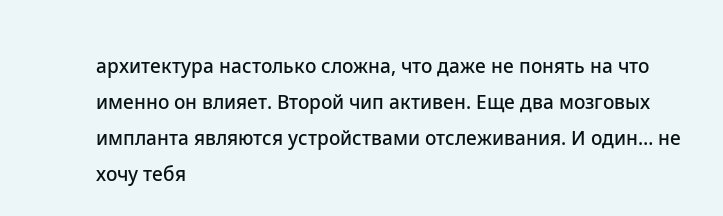архитектура настолько сложна, что даже не понять на что именно он влияет. Второй чип активен. Еще два мозговых импланта являются устройствами отслеживания. И один… не хочу тебя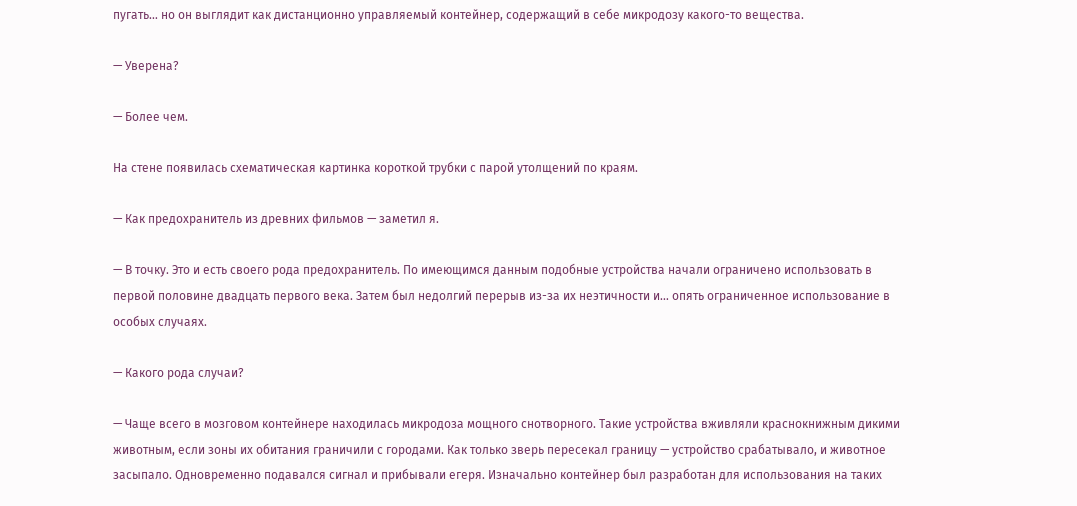пугать… но он выглядит как дистанционно управляемый контейнер, содержащий в себе микродозу какого-то вещества.

— Уверена?

— Более чем.

На стене появилась схематическая картинка короткой трубки с парой утолщений по краям.

— Как предохранитель из древних фильмов — заметил я.

— В точку. Это и есть своего рода предохранитель. По имеющимся данным подобные устройства начали ограничено использовать в первой половине двадцать первого века. Затем был недолгий перерыв из-за их неэтичности и… опять ограниченное использование в особых случаях.

— Какого рода случаи?

— Чаще всего в мозговом контейнере находилась микродоза мощного снотворного. Такие устройства вживляли краснокнижным дикими животным, если зоны их обитания граничили с городами. Как только зверь пересекал границу — устройство срабатывало, и животное засыпало. Одновременно подавался сигнал и прибывали егеря. Изначально контейнер был разработан для использования на таких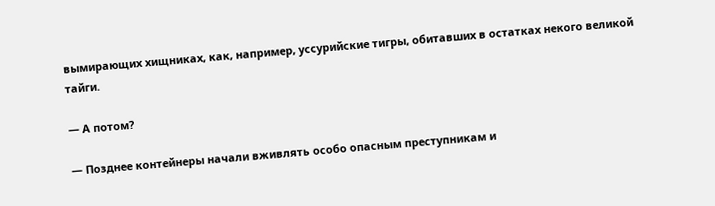вымирающих хищниках, как, например, уссурийские тигры, обитавших в остатках некого великой тайги.

— А потом?

— Позднее контейнеры начали вживлять особо опасным преступникам и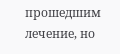прошедшим лечение, но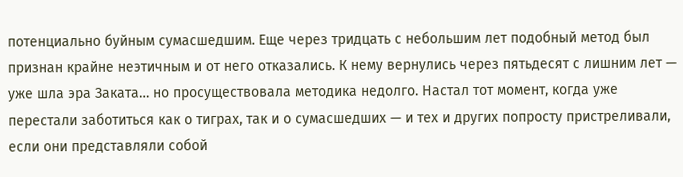потенциально буйным сумасшедшим. Еще через тридцать с небольшим лет подобный метод был признан крайне неэтичным и от него отказались. К нему вернулись через пятьдесят с лишним лет — уже шла эра Заката… но просуществовала методика недолго. Настал тот момент, когда уже перестали заботиться как о тиграх, так и о сумасшедших — и тех и других попросту пристреливали, если они представляли собой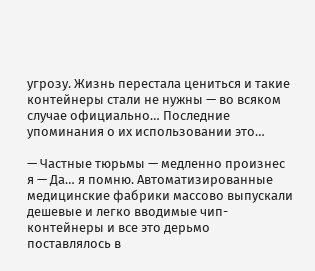угрозу. Жизнь перестала цениться и такие контейнеры стали не нужны — во всяком случае официально… Последние упоминания о их использовании это…

— Частные тюрьмы — медленно произнес я — Да… я помню. Автоматизированные медицинские фабрики массово выпускали дешевые и легко вводимые чип-контейнеры и все это дерьмо поставлялось в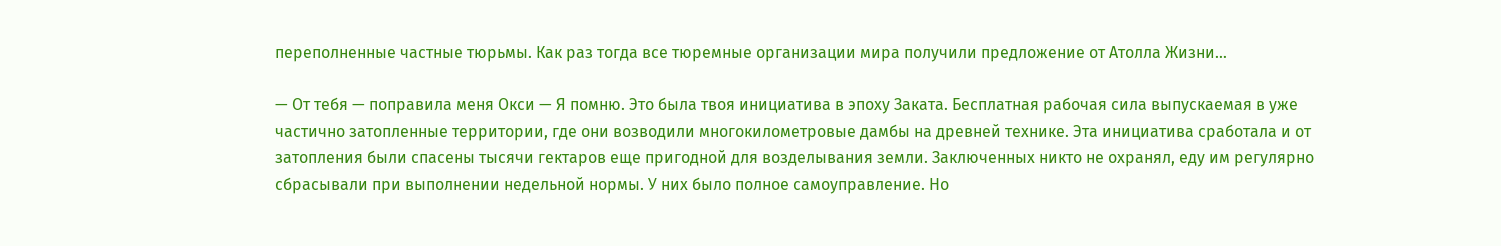переполненные частные тюрьмы. Как раз тогда все тюремные организации мира получили предложение от Атолла Жизни…

— От тебя — поправила меня Окси — Я помню. Это была твоя инициатива в эпоху Заката. Бесплатная рабочая сила выпускаемая в уже частично затопленные территории, где они возводили многокилометровые дамбы на древней технике. Эта инициатива сработала и от затопления были спасены тысячи гектаров еще пригодной для возделывания земли. Заключенных никто не охранял, еду им регулярно сбрасывали при выполнении недельной нормы. У них было полное самоуправление. Но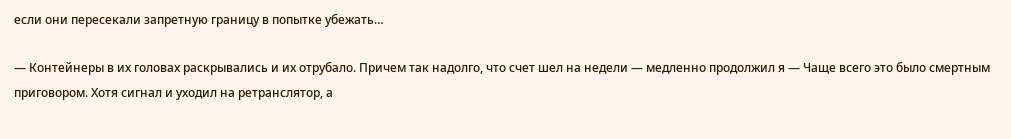если они пересекали запретную границу в попытке убежать…

— Контейнеры в их головах раскрывались и их отрубало. Причем так надолго, что счет шел на недели — медленно продолжил я — Чаще всего это было смертным приговором. Хотя сигнал и уходил на ретранслятор, а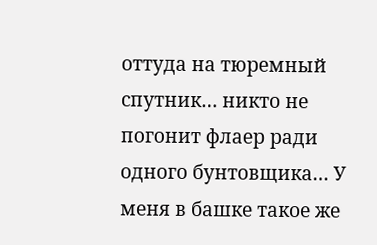оттуда на тюремный спутник… никто не погонит флаер ради одного бунтовщика… У меня в башке такое же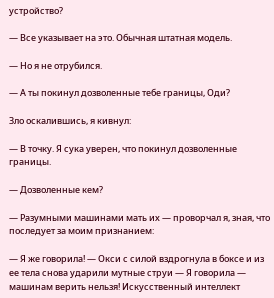устройство?

— Все указывает на это. Обычная штатная модель.

— Но я не отрубился.

— А ты покинул дозволенные тебе границы, Оди?

Зло оскалившись, я кивнул:

— В точку. Я сука уверен, что покинул дозволенные границы.

— Дозволенные кем?

— Разумными машинами мать их — проворчал я, зная, что последует за моим признанием:

— Я же говорила! — Окси с силой вздрогнула в боксе и из ее тела снова ударили мутные струи — Я говорила — машинам верить нельзя! Искусственный интеллект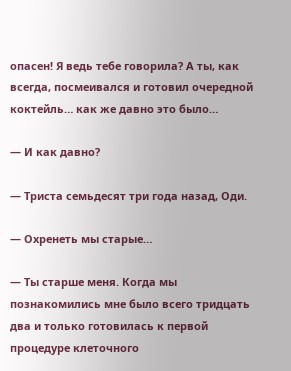опасен! Я ведь тебе говорила? А ты, как всегда, посмеивался и готовил очередной коктейль… как же давно это было…

— И как давно?

— Триста семьдесят три года назад, Оди.

— Охренеть мы старые…

— Ты старше меня. Когда мы познакомились мне было всего тридцать два и только готовилась к первой процедуре клеточного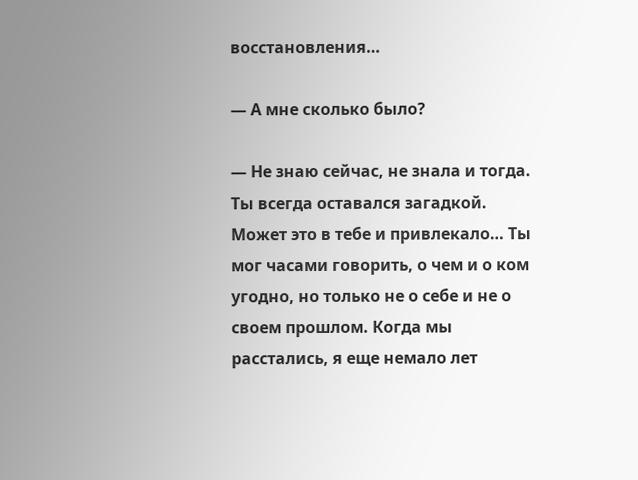восстановления…

— А мне сколько было?

— Не знаю сейчас, не знала и тогда. Ты всегда оставался загадкой. Может это в тебе и привлекало… Ты мог часами говорить, о чем и о ком угодно, но только не о себе и не о своем прошлом. Когда мы расстались, я еще немало лет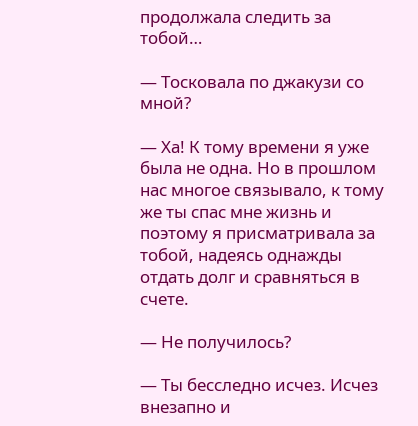продолжала следить за тобой…

— Тосковала по джакузи со мной?

— Ха! К тому времени я уже была не одна. Но в прошлом нас многое связывало, к тому же ты спас мне жизнь и поэтому я присматривала за тобой, надеясь однажды отдать долг и сравняться в счете.

— Не получилось?

— Ты бесследно исчез. Исчез внезапно и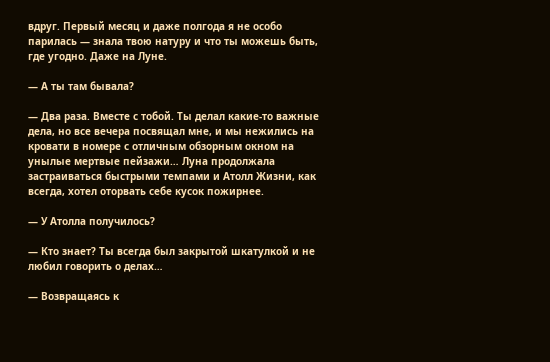вдруг. Первый месяц и даже полгода я не особо парилась — знала твою натуру и что ты можешь быть, где угодно. Даже на Луне.

— А ты там бывала?

— Два раза. Вместе с тобой. Ты делал какие-то важные дела, но все вечера посвящал мне, и мы нежились на кровати в номере с отличным обзорным окном на унылые мертвые пейзажи… Луна продолжала застраиваться быстрыми темпами и Атолл Жизни, как всегда, хотел оторвать себе кусок пожирнее.

— У Атолла получилось?

— Кто знает? Ты всегда был закрытой шкатулкой и не любил говорить о делах…

— Возвращаясь к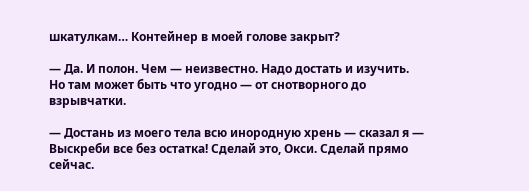шкатулкам… Контейнер в моей голове закрыт?

— Да. И полон. Чем — неизвестно. Надо достать и изучить. Но там может быть что угодно — от снотворного до взрывчатки.

— Достань из моего тела всю инородную хрень — сказал я — Выскреби все без остатка! Сделай это, Окси. Сделай прямо сейчас.